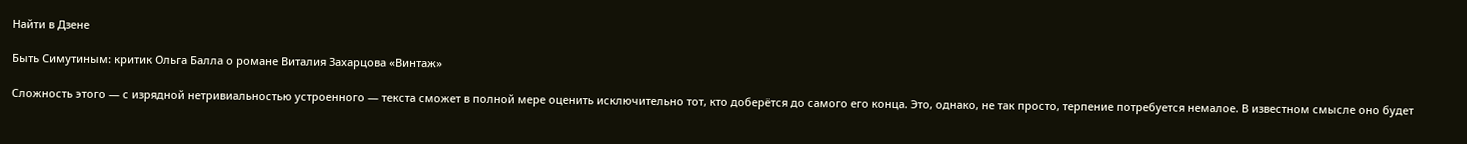Найти в Дзене

Быть Симутиным: критик Ольга Балла о романе Виталия Захарцова «Винтаж»

Сложность этого — с изрядной нетривиальностью устроенного — текста сможет в полной мере оценить исключительно тот, кто доберётся до самого его конца. Это, однако, не так просто, терпение потребуется немалое. В известном смысле оно будет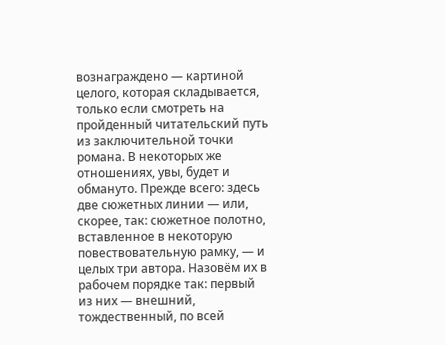вознаграждено — картиной целого, которая складывается, только если смотреть на пройденный читательский путь из заключительной точки романа. В некоторых же отношениях, увы, будет и обмануто. Прежде всего: здесь две сюжетных линии — или, скорее, так: сюжетное полотно, вставленное в некоторую повествовательную рамку, — и целых три автора. Назовём их в рабочем порядке так: первый из них — внешний, тождественный, по всей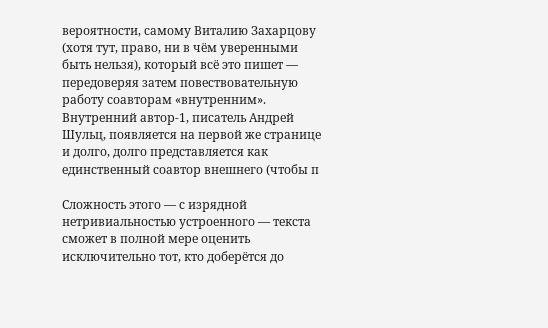вероятности, самому Виталию Захарцову (хотя тут, право, ни в чём уверенными быть нельзя), который всё это пишет — передоверяя затем повествовательную работу соавторам «внутренним». Внутренний автор-1, писатель Андрей Шульц, появляется на первой же странице и долго, долго представляется как единственный соавтор внешнего (чтобы п

Сложность этого — с изрядной нетривиальностью устроенного — текста сможет в полной мере оценить исключительно тот, кто доберётся до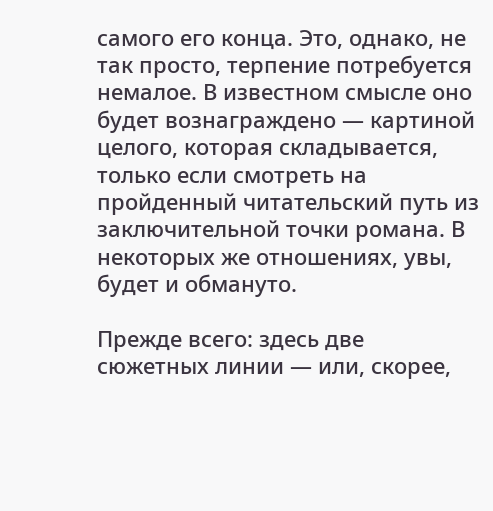самого его конца. Это, однако, не так просто, терпение потребуется немалое. В известном смысле оно будет вознаграждено — картиной целого, которая складывается, только если смотреть на пройденный читательский путь из заключительной точки романа. В некоторых же отношениях, увы, будет и обмануто.

Прежде всего: здесь две сюжетных линии — или, скорее,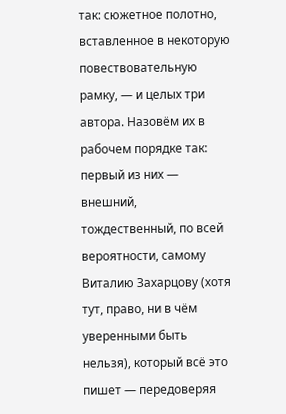так: сюжетное полотно, вставленное в некоторую повествовательную рамку, — и целых три автора. Назовём их в рабочем порядке так: первый из них — внешний, тождественный, по всей вероятности, самому Виталию Захарцову (хотя тут, право, ни в чём уверенными быть нельзя), который всё это пишет — передоверяя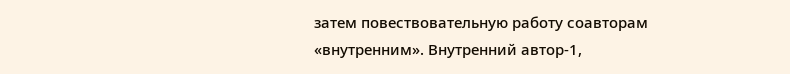затем повествовательную работу соавторам «внутренним». Внутренний автор-1,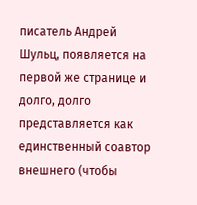писатель Андрей Шульц, появляется на первой же странице и долго, долго представляется как единственный соавтор внешнего (чтобы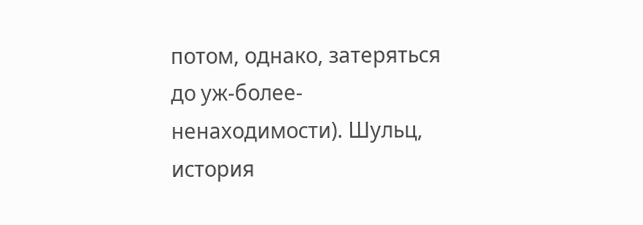потом, однако, затеряться до уж-более-ненаходимости). Шульц, история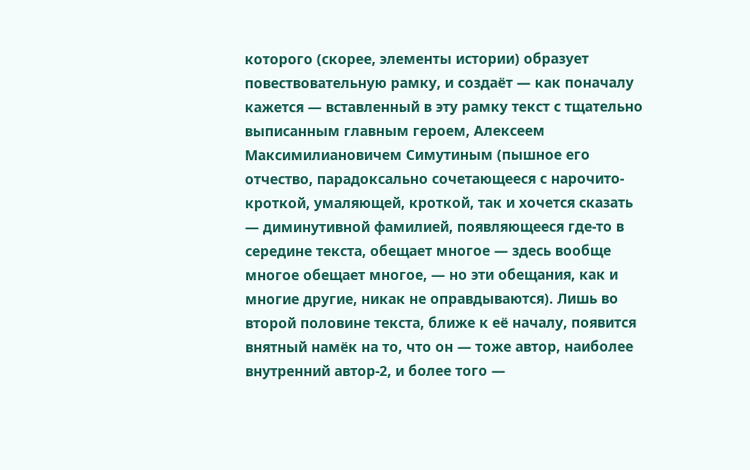которого (скорее, элементы истории) образует повествовательную рамку, и создаёт — как поначалу кажется — вставленный в эту рамку текст с тщательно выписанным главным героем, Алексеем Максимилиановичем Симутиным (пышное его отчество, парадоксально сочетающееся с нарочито-кроткой, умаляющей, кроткой, так и хочется сказать — диминутивной фамилией, появляющееся где-то в середине текста, обещает многое — здесь вообще многое обещает многое, — но эти обещания, как и многие другие, никак не оправдываются). Лишь во второй половине текста, ближе к её началу, появится внятный намёк на то, что он — тоже автор, наиболее внутренний автор-2, и более того —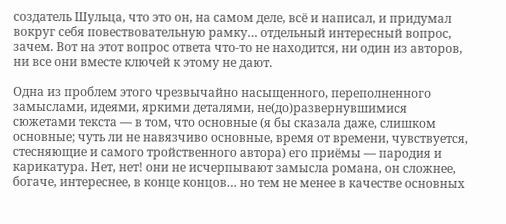создатель Шульца, что это он, на самом деле, всё и написал, и придумал вокруг себя повествовательную рамку… отдельный интересный вопрос, зачем. Вот на этот вопрос ответа что-то не находится, ни один из авторов, ни все они вместе ключей к этому не дают.

Одна из проблем этого чрезвычайно насыщенного, переполненного замыслами, идеями, яркими деталями, не(до)развернувшимися сюжетами текста — в том, что основные (я бы сказала даже, слишком основные; чуть ли не навязчиво основные, время от времени, чувствуется, стесняющие и самого тройственного автора) его приёмы — пародия и карикатура. Нет, нет! они не исчерпывают замысла романа, он сложнее, богаче, интереснее, в конце концов… но тем не менее в качестве основных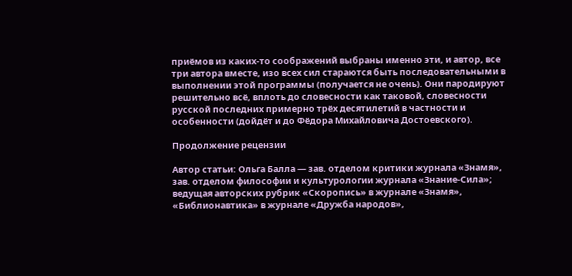приёмов из каких-то соображений выбраны именно эти, и автор, все три автора вместе, изо всех сил стараются быть последовательными в выполнении этой программы (получается не очень). Они пародируют решительно всё, вплоть до словесности как таковой, словесности русской последних примерно трёх десятилетий в частности и особенности (дойдёт и до Фёдора Михайловича Достоевского).

Продолжение рецензии

Автор статьи: Ольга Балла — зав. отделом критики журнала «Знамя», зав. отделом философии и культурологии журнала «Знание-Сила»; ведущая авторских рубрик «Скоропись» в журнале «Знамя», «Библионавтика» в журнале «Дружба народов»,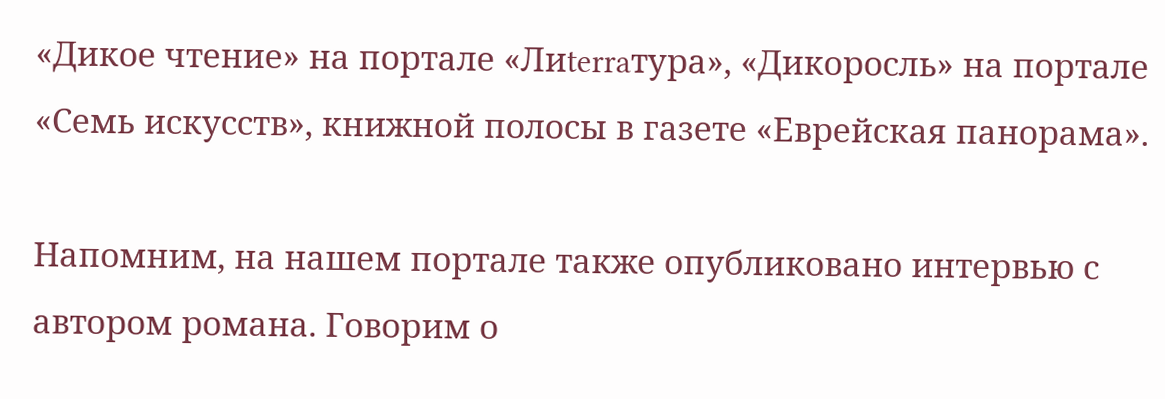«Дикое чтение» на портале «Лиterraтура», «Дикоросль» на портале «Семь искусств», книжной полосы в газете «Еврейская панорама».

Напомним, на нашем портале также опубликовано интервью с автором романа. Говорим о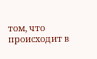том, что происходит в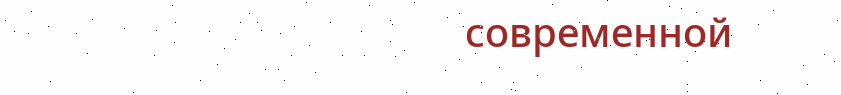современной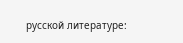русской литературе: